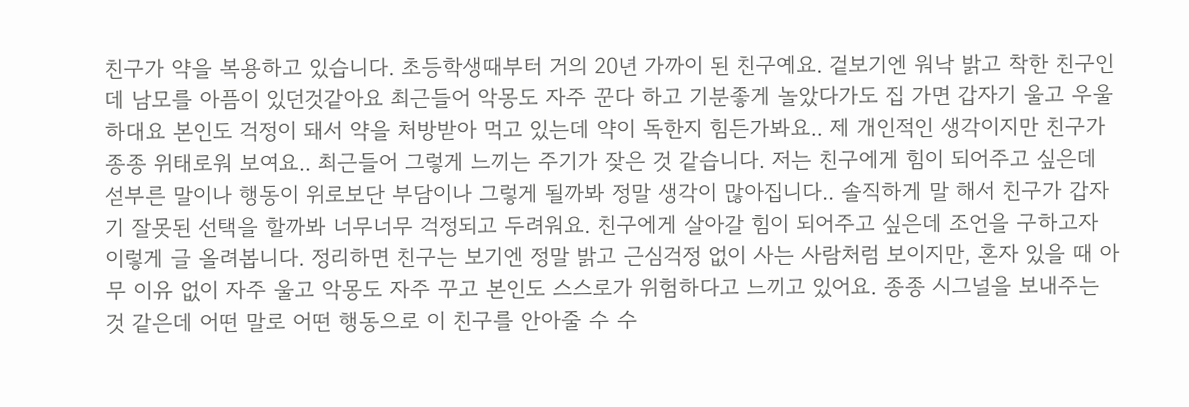친구가 약을 복용하고 있습니다. 초등학생때부터 거의 20년 가까이 된 친구예요. 겉보기엔 워낙 밝고 착한 친구인데 남모를 아픔이 있던것같아요 최근들어 악몽도 자주 꾼다 하고 기분좋게 놀았다가도 집 가면 갑자기 울고 우울하대요 본인도 걱정이 돼서 약을 처방받아 먹고 있는데 약이 독한지 힘든가봐요.. 제 개인적인 생각이지만 친구가 종종 위태로워 보여요.. 최근들어 그렇게 느끼는 주기가 잦은 것 같습니다. 저는 친구에게 힘이 되어주고 싶은데 섣부른 말이나 행동이 위로보단 부담이나 그렇게 될까봐 정말 생각이 많아집니다.. 솔직하게 말 해서 친구가 갑자기 잘못된 선택을 할까봐 너무너무 걱정되고 두려워요. 친구에게 살아갈 힘이 되어주고 싶은데 조언을 구하고자 이렇게 글 올려봅니다. 정리하면 친구는 보기엔 정말 밝고 근심걱정 없이 사는 사람처럼 보이지만, 혼자 있을 때 아무 이유 없이 자주 울고 악몽도 자주 꾸고 본인도 스스로가 위험하다고 느끼고 있어요. 종종 시그널을 보내주는 것 같은데 어떤 말로 어떤 행동으로 이 친구를 안아줄 수 수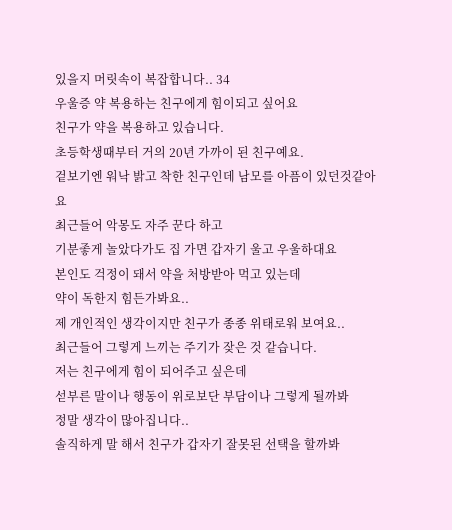있을지 머릿속이 복잡합니다.. 34
우울증 약 복용하는 친구에게 힘이되고 싶어요
친구가 약을 복용하고 있습니다.
초등학생때부터 거의 20년 가까이 된 친구예요.
겉보기엔 워낙 밝고 착한 친구인데 남모를 아픔이 있던것같아요
최근들어 악몽도 자주 꾼다 하고
기분좋게 놀았다가도 집 가면 갑자기 울고 우울하대요
본인도 걱정이 돼서 약을 처방받아 먹고 있는데
약이 독한지 힘든가봐요..
제 개인적인 생각이지만 친구가 종종 위태로워 보여요..
최근들어 그렇게 느끼는 주기가 잦은 것 같습니다.
저는 친구에게 힘이 되어주고 싶은데
섣부른 말이나 행동이 위로보단 부담이나 그렇게 될까봐
정말 생각이 많아집니다..
솔직하게 말 해서 친구가 갑자기 잘못된 선택을 할까봐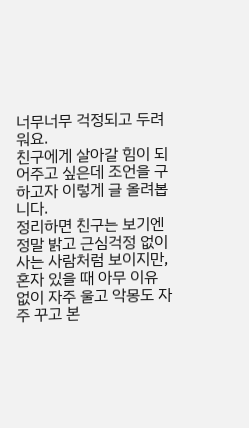너무너무 걱정되고 두려워요.
친구에게 살아갈 힘이 되어주고 싶은데 조언을 구하고자 이렇게 글 올려봅니다.
정리하면 친구는 보기엔 정말 밝고 근심걱정 없이 사는 사람처럼 보이지만, 혼자 있을 때 아무 이유 없이 자주 울고 악몽도 자주 꾸고 본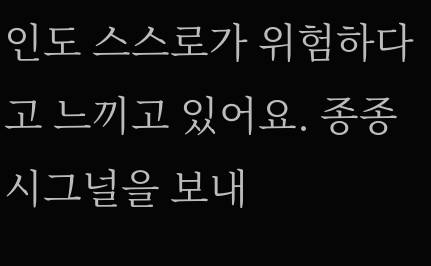인도 스스로가 위험하다고 느끼고 있어요. 종종 시그널을 보내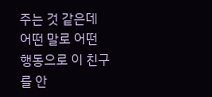주는 것 같은데 어떤 말로 어떤 행동으로 이 친구를 안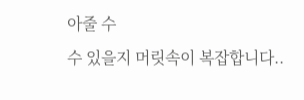아줄 수
수 있을지 머릿속이 복잡합니다..